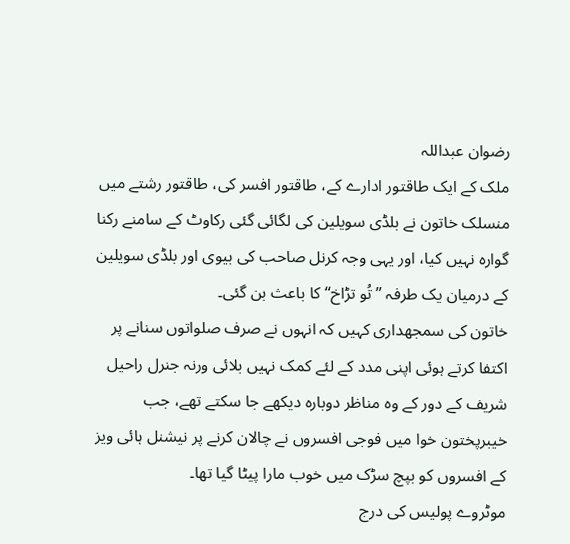رضوان عبداللہ
ملک کے ایک طاقتور ادارے کے، طاقتور افسر کی، طاقتور رشتے میں منسلک خاتون نے بلڈی سویلین کی لگائی گئی رکاوٹ کے سامنے رکنا گوارہ نہیں کیا، اور یہی وجہ کرنل صاحب کی بیوی اور بلڈی سویلین کے درمیان یک طرفہ ’’تُو تڑاخ‘‘ کا باعث بن گئی۔
خاتون کی سمجھداری کہیں کہ انہوں نے صرف صلواتوں سنانے پر اکتفا کرتے ہوئی اپنی مدد کے لئے کمک نہیں بلائی ورنہ جنرل راحیل شریف کے دور کے وہ مناظر دوبارہ دیکھے جا سکتے تھے، جب خیبرپختون خوا میں فوجی افسروں نے چالان کرنے پر نیشنل ہائی ویز کے افسروں کو بپچ سڑک میں خوب مارا پیٹا گیا تھا۔
موٹروے پولیس کی درج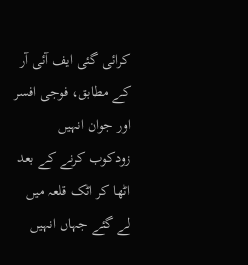کرائی گئی ایف آئی آر کے مطابق، فوجی افسر اور جوان انہیں زودکوب کرنے کے بعد اٹھا کر اٹک قلعہ میں لے گئے جہاں انہیں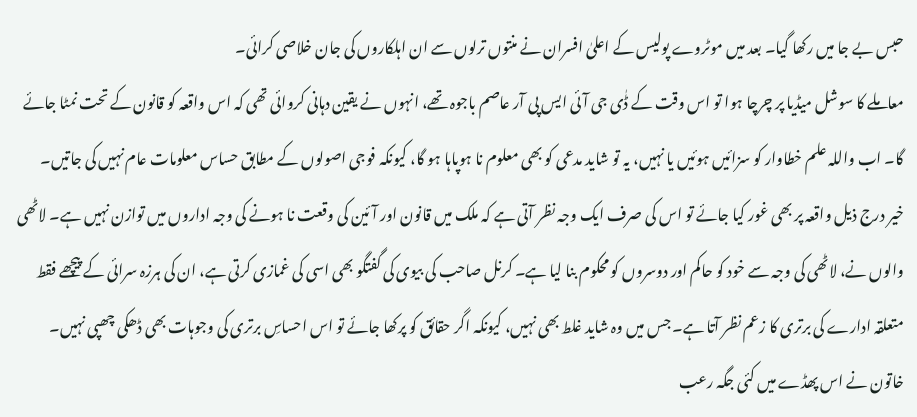حبس بے جا میں رکھا گیا۔ بعد میں موٹروے پولیس کے اعلیٰ افسران نے منتوں ترلوں سے ان اہلکاروں کی جان خلاصی کرائی۔
معاملے کا سوشل میڈیا پر چرچا ہوا تو اس وقت کے ڈٰی جی آئی ایس پی آر عاصم باجوہ تھے، انہوں نے یقین دہانی کروائی تھی کہ اس واقعہ کو قانون کے تحت نمٹا جائے گا۔ اب واللہ علم خطاوار کو سزائیں ہوئیں یا نہیں، یہ تو شاید مدعی کو بھی معلوم نا ہوپاہا ہو گا، کیونکہ فوجی اصولوں کے مطابق حساس معلومات عام نہیں کی جاتیں۔
خیر درج ذیل واقعہ پر بھی غور کیا جائے تو اس کی صرف ایک وجہ نظر آتی ہے کہ ملک میں قانون اور آئین کی وقعت نا ہونے کی وجہ اداروں میں توازن نہیں ہے۔ لاٹھی والوں نے، لاٹھی کی وجہ سے خود کو حاکم اور دوسروں کو محکوم بنا لیا ہے۔ کرنل صاحب کی بیوی کی گفتگو بھی اسی کی غمازی کرتی ہے، ان کی ہرزہ سرائی کے پیچھے فقط متعلقہ ادارے کی برتری کا زعم نظر آتا ہے۔ جس میں وہ شاید غلط بھی نہیں، کیونکہ اگر حقائق کو پرکھا جائے تو اس احساسِ برتری کی وجوہات بھی ڈھکی چھپی نہیں۔
خاتون نے اس پھڈے میں کئی جگہ رعب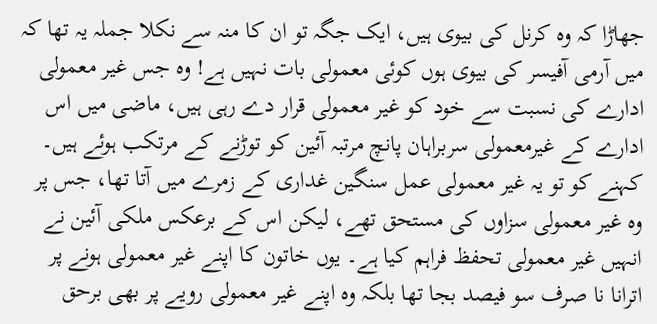جھاڑا کہ وہ کرنل کی بیوی ہیں، ایک جگہ تو ان کا منہ سے نکلا جملہ یہ تھا کہ میں آرمی آفیسر کی بیوی ہوں کوئی معمولی بات نہیں ہے! وہ جس غیر معمولی ادارے کی نسبت سے خود کو غیر معمولی قرار دے رہی ہیں، ماضی میں اس ادارے کے غیرمعمولی سربراہان پانچ مرتبہ آئین کو توڑنے کے مرتکب ہوئے ہیں۔
کہنے کو تو یہ غیر معمولی عمل سنگین غداری کے زمرے میں آتا تھا، جس پر وہ غیر معمولی سزاوں کی مستحق تھے، لیکن اس کے برعکس ملکی آئین نے انہیں غیر معمولی تحفظ فراہم کیا ہے۔ یوں خاتون کا اپنے غیر معمولی ہونے پر اترانا نا صرف سو فیصد بجا تھا بلکہ وہ اپنے غیر معمولی رویے پر بھی برحق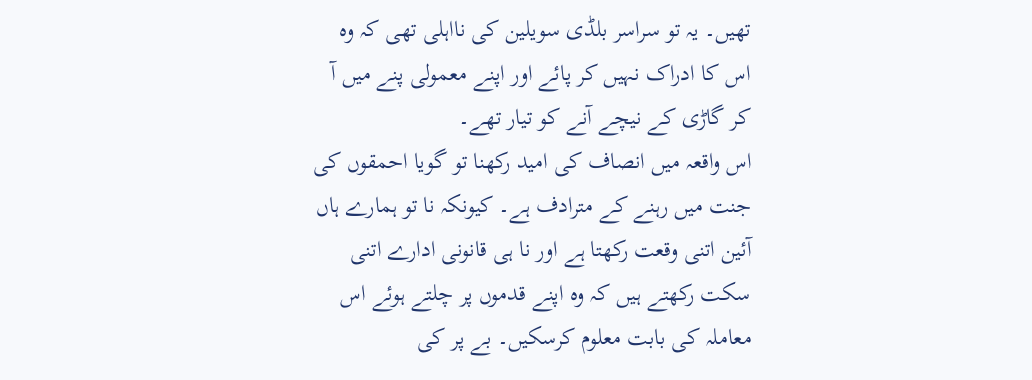تھیں۔ یہ تو سراسر بلڈی سویلین کی نااہلی تھی کہ وہ اس کا ادراک نہیں کر پائے اور اپنے معمولی پنے میں آ کر گاڑی کے نیچے آنے کو تیار تھے۔
اس واقعہ میں انصاف کی امید رکھنا تو گویا احمقوں کی جنت میں رہنے کے مترادف ہے۔ کیونکہ نا تو ہمارے ہاں آئین اتنی وقعت رکھتا ہے اور نا ہی قانونی ادارے اتنی سکت رکھتے ہیں کہ وہ اپنے قدموں پر چلتے ہوئے اس معاملہ کی بابت معلوم کرسکیں۔ بے پر کی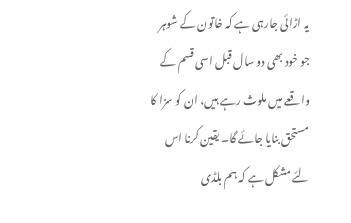یہ اڑائی جارہی ہے کہ خاتون کے شوہر جو خود بھی دو سال قبل اسی قسم کے واقعے میں ملوث رہے ہیں، ان کو سزا کا مستحق بنایا جائے گا۔ یقین کرنا اس لئے مشکل ہے کہ ہم بلڈی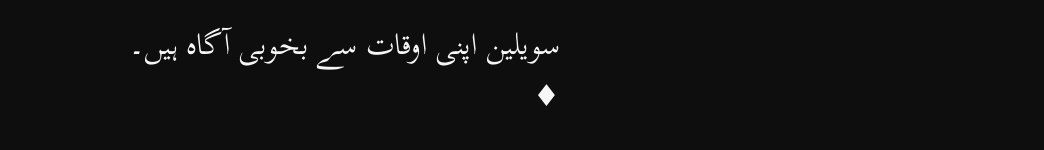سویلین اپنی اوقات سے بخوبی آگاہ ہیں۔
♦